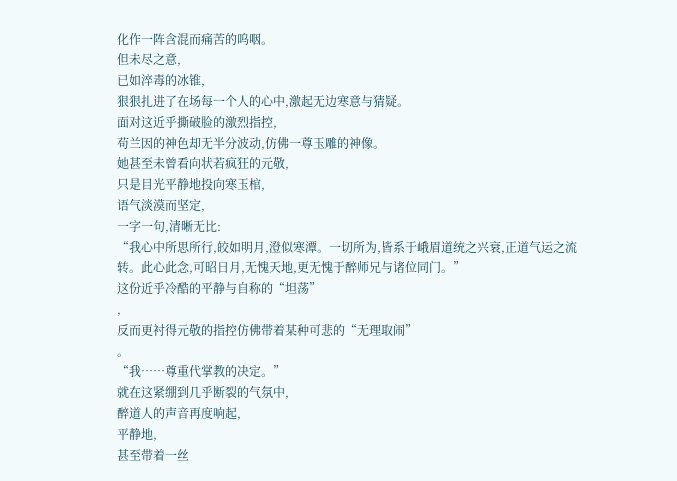化作一阵含混而痛苦的呜咽。
但未尽之意,
已如淬毒的冰锥,
狠狠扎进了在场每一个人的心中,激起无边寒意与猜疑。
面对这近乎撕破脸的激烈指控,
苟兰因的神色却无半分波动,仿佛一尊玉雕的神像。
她甚至未曾看向状若疯狂的元敬,
只是目光平静地投向寒玉棺,
语气淡漠而坚定,
一字一句,清晰无比:
“我心中所思所行,皎如明月,澄似寒潭。一切所为,皆系于峨眉道统之兴衰,正道气运之流转。此心此念,可昭日月,无愧天地,更无愧于醉师兄与诸位同门。”
这份近乎冷酷的平静与自称的“坦荡”
,
反而更衬得元敬的指控仿佛带着某种可悲的“无理取闹”
。
“我……尊重代掌教的决定。”
就在这紧绷到几乎断裂的气氛中,
醉道人的声音再度响起,
平静地,
甚至带着一丝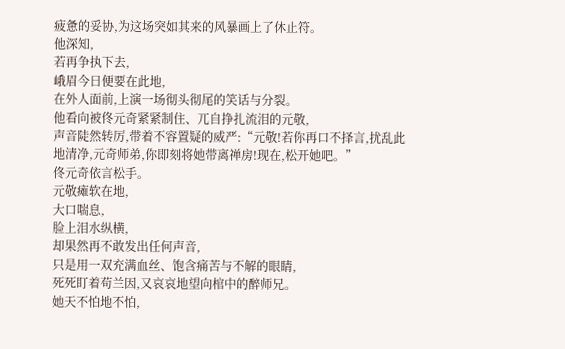疲惫的妥协,为这场突如其来的风暴画上了休止符。
他深知,
若再争执下去,
峨眉今日便要在此地,
在外人面前,上演一场彻头彻尾的笑话与分裂。
他看向被佟元奇紧紧制住、兀自挣扎流泪的元敬,
声音陡然转厉,带着不容置疑的威严:“元敬!若你再口不择言,扰乱此地清净,元奇师弟,你即刻将她带离禅房!现在,松开她吧。”
佟元奇依言松手。
元敬瘫软在地,
大口喘息,
脸上泪水纵横,
却果然再不敢发出任何声音,
只是用一双充满血丝、饱含痛苦与不解的眼睛,
死死盯着苟兰因,又哀哀地望向棺中的醉师兄。
她天不怕地不怕,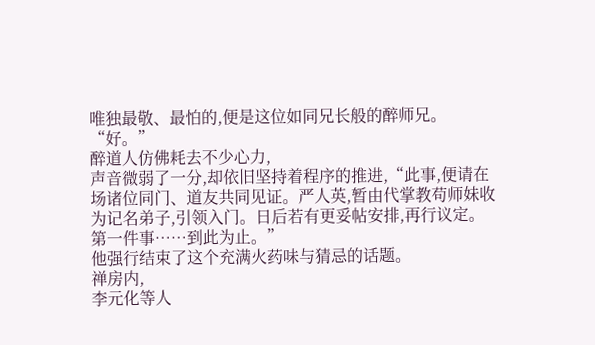唯独最敬、最怕的,便是这位如同兄长般的醉师兄。
“好。”
醉道人仿佛耗去不少心力,
声音微弱了一分,却依旧坚持着程序的推进,“此事,便请在场诸位同门、道友共同见证。严人英,暂由代掌教苟师妹收为记名弟子,引领入门。日后若有更妥帖安排,再行议定。第一件事……到此为止。”
他强行结束了这个充满火药味与猜忌的话题。
禅房内,
李元化等人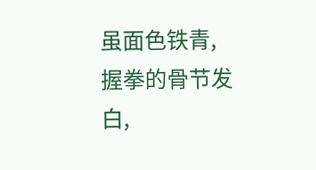虽面色铁青,
握拳的骨节发白,